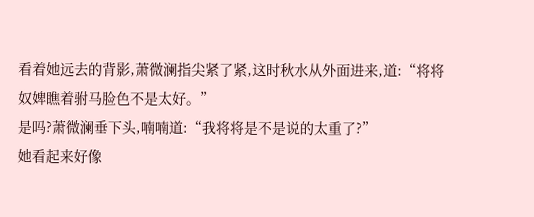看着她远去的背影,萧微澜指尖紧了紧,这时秋水从外面进来,道:“将将奴婢瞧着驸马脸色不是太好。”
是吗?萧微澜垂下头,喃喃道:“我将将是不是说的太重了?”
她看起来好像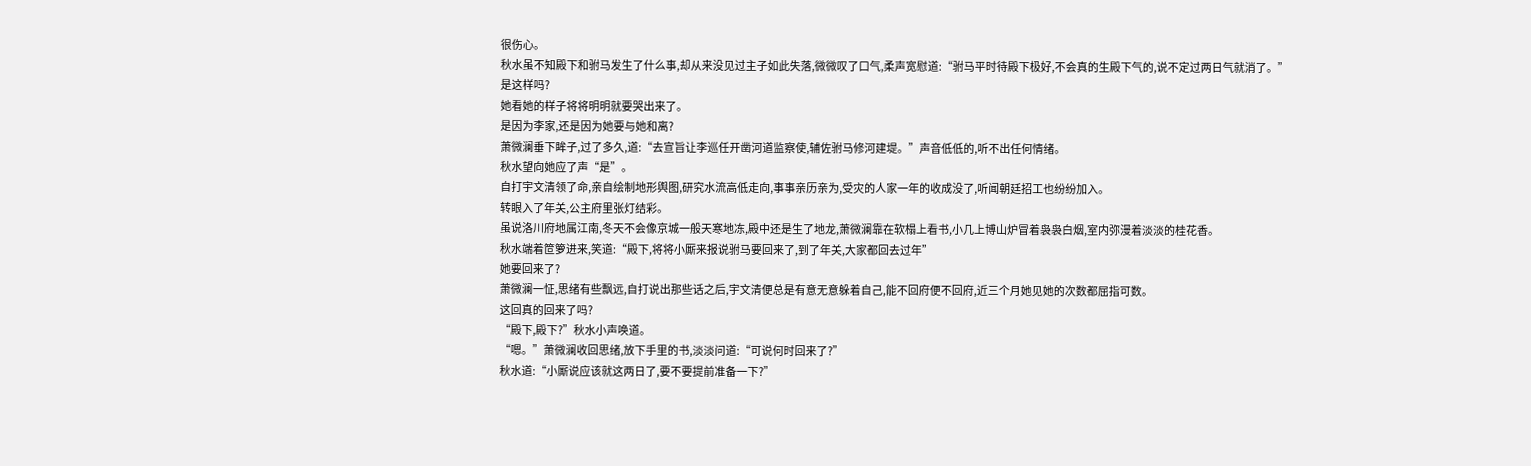很伤心。
秋水虽不知殿下和驸马发生了什么事,却从来没见过主子如此失落,微微叹了口气,柔声宽慰道:“驸马平时待殿下极好,不会真的生殿下气的,说不定过两日气就消了。”
是这样吗?
她看她的样子将将明明就要哭出来了。
是因为李家,还是因为她要与她和离?
萧微澜垂下眸子,过了多久,道:“去宣旨让李巡任开凿河道监察使,辅佐驸马修河建堤。”声音低低的,听不出任何情绪。
秋水望向她应了声“是”。
自打宇文清领了命,亲自绘制地形舆图,研究水流高低走向,事事亲历亲为,受灾的人家一年的收成没了,听闻朝廷招工也纷纷加入。
转眼入了年关,公主府里张灯结彩。
虽说洛川府地属江南,冬天不会像京城一般天寒地冻,殿中还是生了地龙,萧微澜靠在软榻上看书,小几上博山炉冒着袅袅白烟,室内弥漫着淡淡的桂花香。
秋水端着笸箩进来,笑道:“殿下,将将小厮来报说驸马要回来了,到了年关,大家都回去过年”
她要回来了?
萧微澜一怔,思绪有些飘远,自打说出那些话之后,宇文清便总是有意无意躲着自己,能不回府便不回府,近三个月她见她的次数都屈指可数。
这回真的回来了吗?
“殿下,殿下?”秋水小声唤道。
“嗯。”萧微澜收回思绪,放下手里的书,淡淡问道:“可说何时回来了?”
秋水道:“小厮说应该就这两日了,要不要提前准备一下?”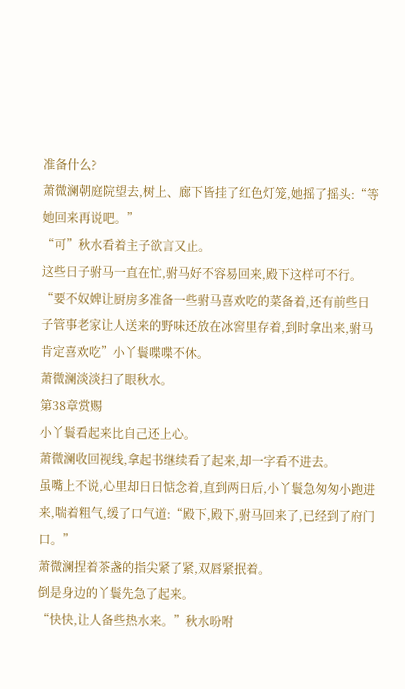准备什么?
萧微澜朝庭院望去,树上、廊下皆挂了红色灯笼,她摇了摇头:“等她回来再说吧。”
“可”秋水看着主子欲言又止。
这些日子驸马一直在忙,驸马好不容易回来,殿下这样可不行。
“要不奴婢让厨房多准备一些驸马喜欢吃的菜备着,还有前些日子管事老家让人送来的野味还放在冰窖里存着,到时拿出来,驸马肯定喜欢吃”小丫鬟喋喋不休。
萧微澜淡淡扫了眼秋水。
第38章赏赐
小丫鬟看起来比自己还上心。
萧微澜收回视线,拿起书继续看了起来,却一字看不进去。
虽嘴上不说,心里却日日惦念着,直到两日后,小丫鬟急匆匆小跑进来,喘着粗气,缓了口气道:“殿下,殿下,驸马回来了,已经到了府门口。”
萧微澜捏着茶盏的指尖紧了紧,双唇紧抿着。
倒是身边的丫鬟先急了起来。
“快快,让人备些热水来。”秋水吩咐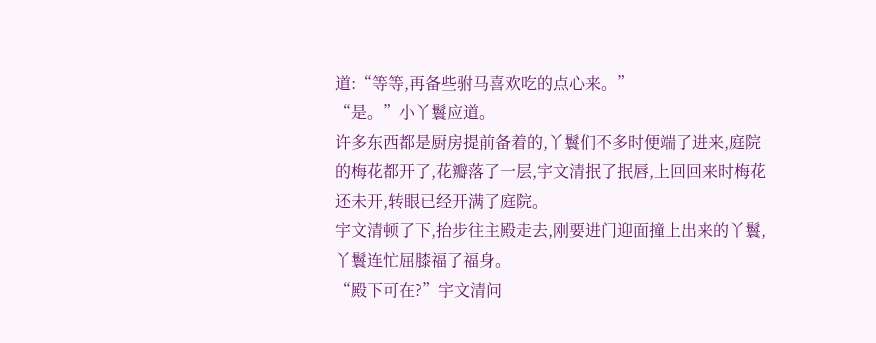道:“等等,再备些驸马喜欢吃的点心来。”
“是。”小丫鬟应道。
许多东西都是厨房提前备着的,丫鬟们不多时便端了进来,庭院的梅花都开了,花瓣落了一层,宇文清抿了抿唇,上回回来时梅花还未开,转眼已经开满了庭院。
宇文清顿了下,抬步往主殿走去,刚要进门迎面撞上出来的丫鬟,丫鬟连忙屈膝福了福身。
“殿下可在?”宇文清问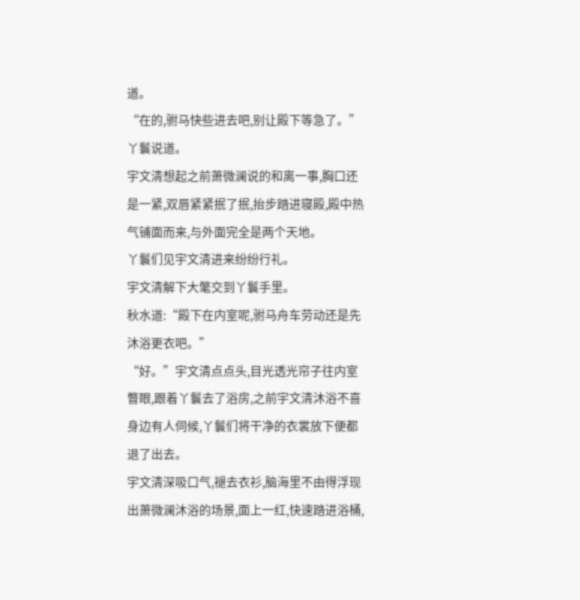道。
“在的,驸马快些进去吧,别让殿下等急了。”丫鬟说道。
宇文清想起之前萧微澜说的和离一事,胸口还是一紧,双唇紧紧抿了抿,抬步踏进寝殿,殿中热气铺面而来,与外面完全是两个天地。
丫鬟们见宇文清进来纷纷行礼。
宇文清解下大氅交到丫鬟手里。
秋水道:“殿下在内室呢,驸马舟车劳动还是先沐浴更衣吧。”
“好。”宇文清点点头,目光透光帘子往内室瞥眼,跟着丫鬟去了浴房,之前宇文清沐浴不喜身边有人伺候,丫鬟们将干净的衣裳放下便都退了出去。
宇文清深吸口气,褪去衣衫,脑海里不由得浮现出萧微澜沐浴的场景,面上一红,快速踏进浴桶,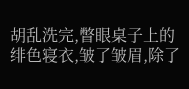胡乱洗完,瞥眼桌子上的绯色寝衣,皱了皱眉,除了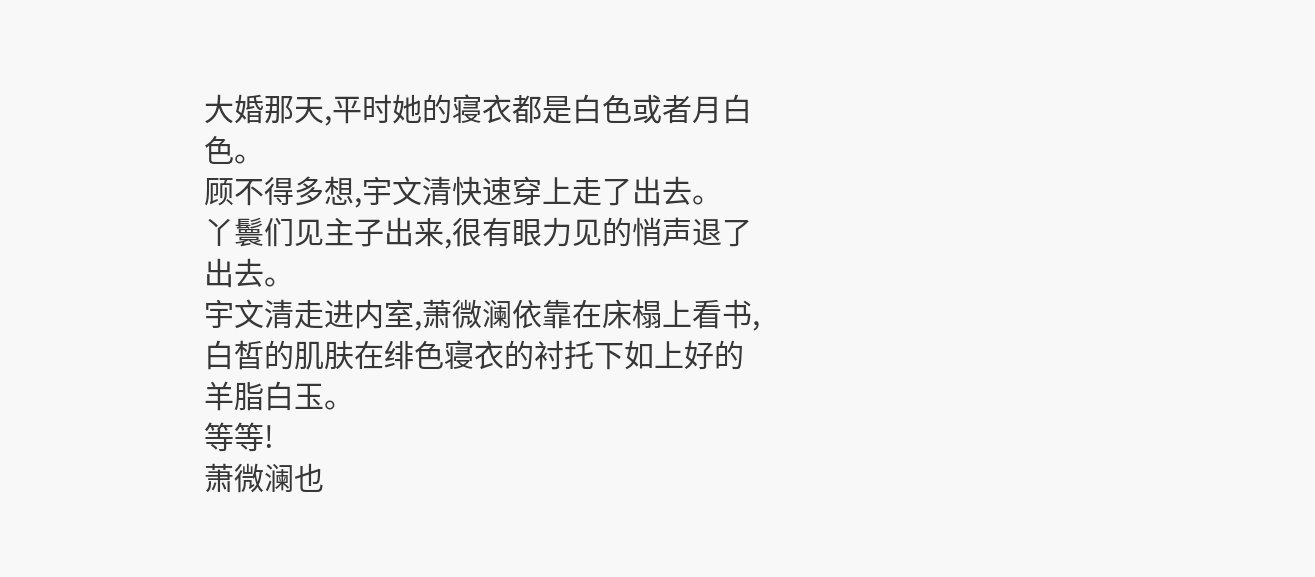大婚那天,平时她的寝衣都是白色或者月白色。
顾不得多想,宇文清快速穿上走了出去。
丫鬟们见主子出来,很有眼力见的悄声退了出去。
宇文清走进内室,萧微澜依靠在床榻上看书,白皙的肌肤在绯色寝衣的衬托下如上好的羊脂白玉。
等等!
萧微澜也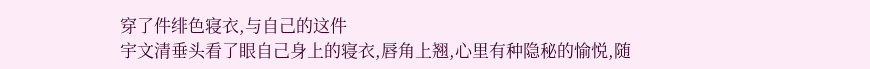穿了件绯色寝衣,与自己的这件
宇文清垂头看了眼自己身上的寝衣,唇角上翘,心里有种隐秘的愉悦,随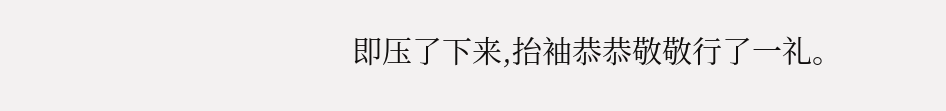即压了下来,抬袖恭恭敬敬行了一礼。